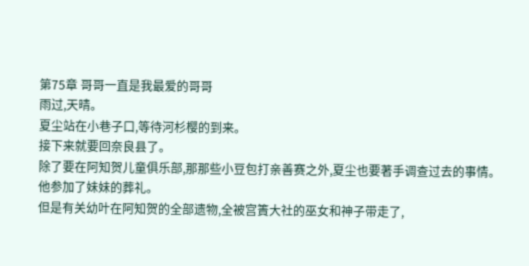第75章 哥哥一直是我最爱的哥哥
雨过,天晴。
夏尘站在小巷子口,等待河杉樱的到来。
接下来就要回奈良县了。
除了要在阿知贺儿童俱乐部,那那些小豆包打亲善赛之外,夏尘也要著手调查过去的事情。
他参加了妹妹的葬礼。
但是有关幼叶在阿知贺的全部遗物,全被宫簀大社的巫女和神子带走了,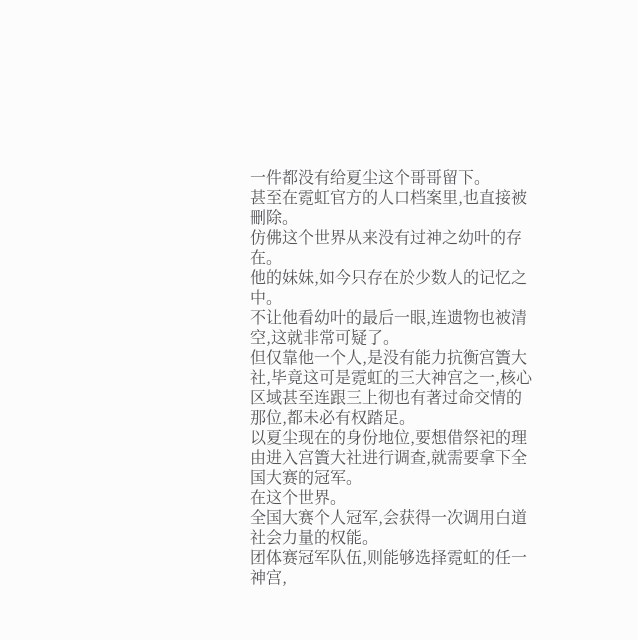一件都没有给夏尘这个哥哥留下。
甚至在霓虹官方的人口档案里,也直接被刪除。
仿佛这个世界从来没有过神之幼叶的存在。
他的妹妹,如今只存在於少数人的记忆之中。
不让他看幼叶的最后一眼,连遗物也被清空,这就非常可疑了。
但仅靠他一个人,是没有能力抗衡宫簀大社,毕竟这可是霓虹的三大神宫之一,核心区域甚至连跟三上彻也有著过命交情的那位,都未必有权踏足。
以夏尘现在的身份地位,要想借祭祀的理由进入宫簀大社进行调查,就需要拿下全国大赛的冠军。
在这个世界。
全国大赛个人冠军,会获得一次调用白道社会力量的权能。
团体赛冠军队伍,则能够选择霓虹的任一神宫,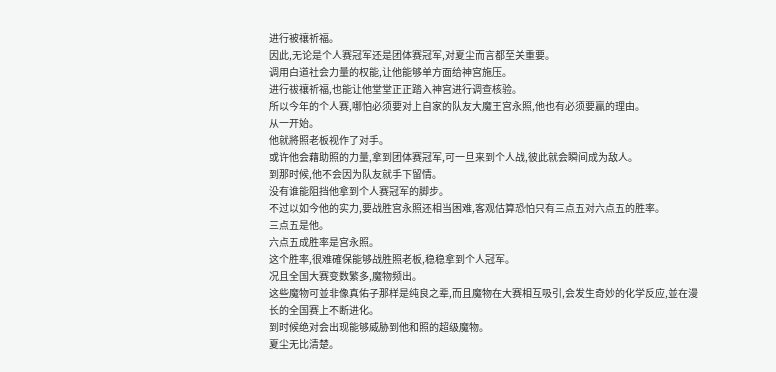进行被禳祈福。
因此,无论是个人赛冠军还是团体赛冠军,对夏尘而言都至关重要。
调用白道社会力量的权能,让他能够单方面给神宫施压。
进行祓禳祈福,也能让他堂堂正正踏入神宫进行调查核验。
所以今年的个人赛,哪怕必须要对上自家的队友大魔王宫永照,他也有必须要贏的理由。
从一开始。
他就將照老板视作了对手。
或许他会藉助照的力量,拿到团体赛冠军,可一旦来到个人战,彼此就会瞬间成为敌人。
到那时候,他不会因为队友就手下留情。
没有谁能阻挡他拿到个人赛冠军的脚步。
不过以如今他的实力,要战胜宫永照还相当困难,客观估算恐怕只有三点五对六点五的胜率。
三点五是他。
六点五成胜率是宫永照。
这个胜率,很难確保能够战胜照老板,稳稳拿到个人冠军。
况且全国大赛变数繁多,魔物频出。
这些魔物可並非像真佑子那样是纯良之辈,而且魔物在大赛相互吸引,会发生奇妙的化学反应,並在漫长的全国赛上不断进化。
到时候绝对会出现能够威胁到他和照的超级魔物。
夏尘无比清楚。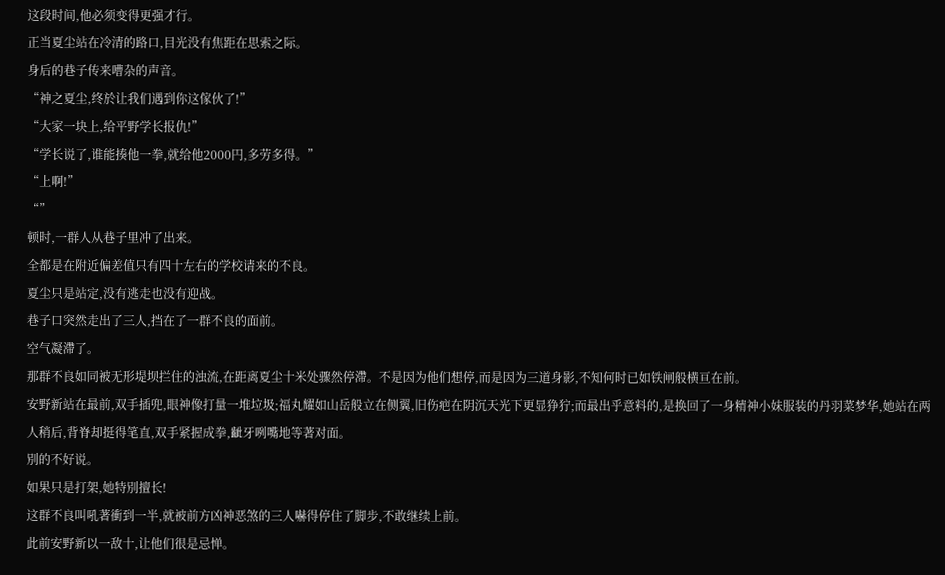这段时间,他必须变得更强才行。
正当夏尘站在冷清的路口,目光没有焦距在思索之际。
身后的巷子传来嘈杂的声音。
“神之夏尘,终於让我们遇到你这傢伙了!”
“大家一块上,给平野学长报仇!”
“学长说了,谁能揍他一拳,就给他2000円,多劳多得。”
“上啊!”
“”
顿时,一群人从巷子里冲了出来。
全都是在附近偏差值只有四十左右的学校请来的不良。
夏尘只是站定,没有逃走也没有迎战。
巷子口突然走出了三人,挡在了一群不良的面前。
空气凝滯了。
那群不良如同被无形堤坝拦住的浊流,在距离夏尘十米处骤然停滯。不是因为他们想停,而是因为三道身影,不知何时已如铁闸般横亘在前。
安野新站在最前,双手插兜,眼神像打量一堆垃圾;福丸耀如山岳般立在侧翼,旧伤疤在阴沉天光下更显狰狞;而最出乎意料的,是换回了一身精神小妹服装的丹羽菜梦华,她站在两人稍后,背脊却挺得笔直,双手紧握成拳,齜牙咧嘴地等著对面。
別的不好说。
如果只是打架,她特別擅长!
这群不良叫吼著衝到一半,就被前方凶神恶煞的三人嚇得停住了脚步,不敢继续上前。
此前安野新以一敌十,让他们很是忌惮。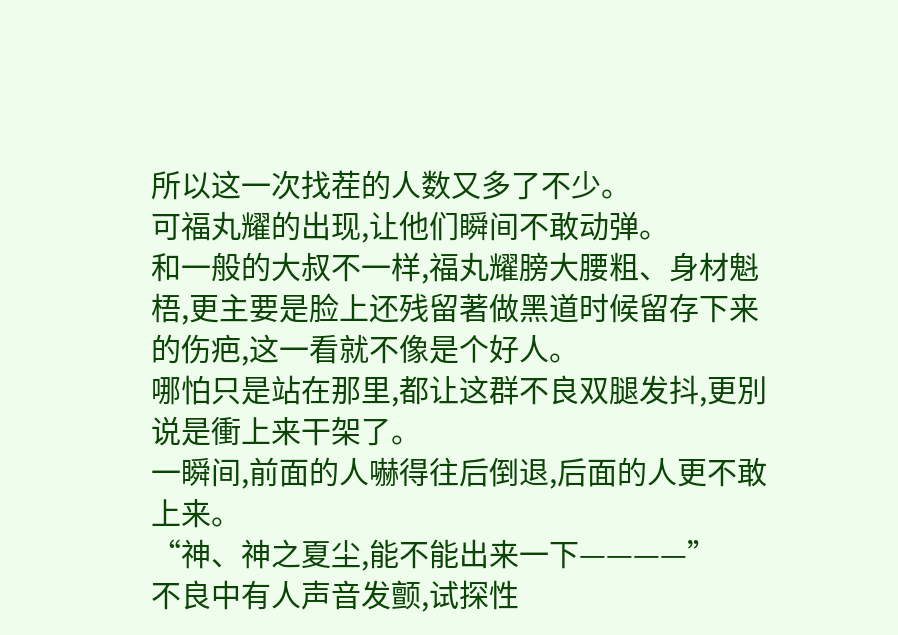所以这一次找茬的人数又多了不少。
可福丸耀的出现,让他们瞬间不敢动弹。
和一般的大叔不一样,福丸耀膀大腰粗、身材魁梧,更主要是脸上还残留著做黑道时候留存下来的伤疤,这一看就不像是个好人。
哪怕只是站在那里,都让这群不良双腿发抖,更別说是衝上来干架了。
一瞬间,前面的人嚇得往后倒退,后面的人更不敢上来。
“神、神之夏尘,能不能出来一下————”
不良中有人声音发颤,试探性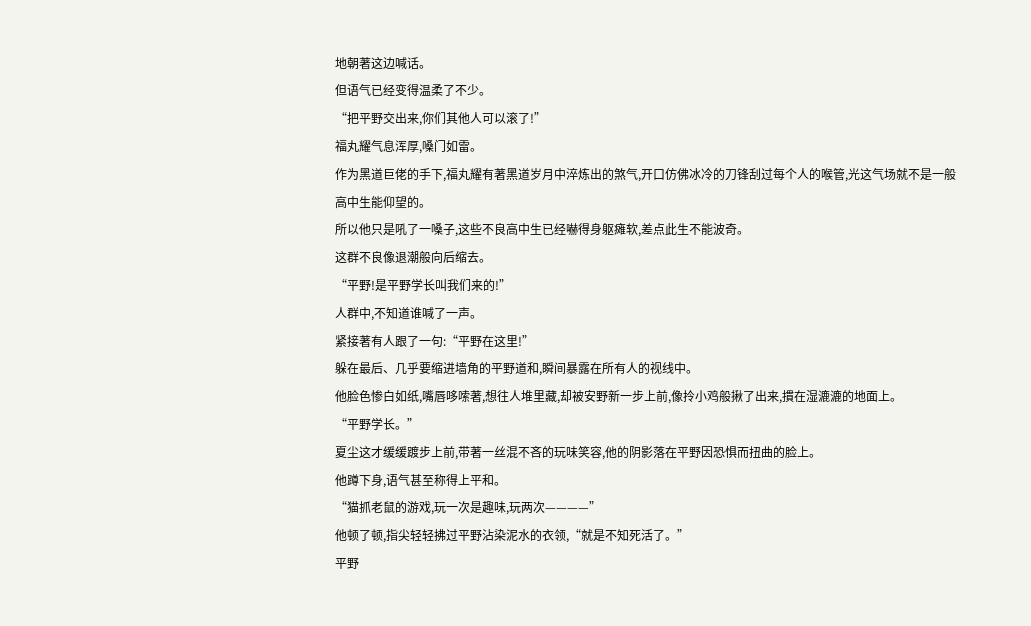地朝著这边喊话。
但语气已经变得温柔了不少。
“把平野交出来,你们其他人可以滚了!”
福丸耀气息浑厚,嗓门如雷。
作为黑道巨佬的手下,福丸耀有著黑道岁月中淬炼出的煞气,开口仿佛冰冷的刀锋刮过每个人的喉管,光这气场就不是一般高中生能仰望的。
所以他只是吼了一嗓子,这些不良高中生已经嚇得身躯瘫软,差点此生不能波奇。
这群不良像退潮般向后缩去。
“平野!是平野学长叫我们来的!”
人群中,不知道谁喊了一声。
紧接著有人跟了一句:“平野在这里!”
躲在最后、几乎要缩进墙角的平野道和,瞬间暴露在所有人的视线中。
他脸色惨白如纸,嘴唇哆嗦著,想往人堆里藏,却被安野新一步上前,像拎小鸡般揪了出来,摜在湿漉漉的地面上。
“平野学长。”
夏尘这才缓缓踱步上前,带著一丝混不吝的玩味笑容,他的阴影落在平野因恐惧而扭曲的脸上。
他蹲下身,语气甚至称得上平和。
“猫抓老鼠的游戏,玩一次是趣味,玩两次————”
他顿了顿,指尖轻轻拂过平野沾染泥水的衣领,“就是不知死活了。”
平野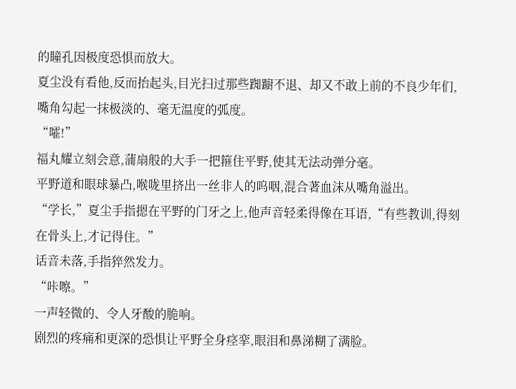的瞳孔因极度恐惧而放大。
夏尘没有看他,反而抬起头,目光扫过那些踟躕不退、却又不敢上前的不良少年们,嘴角勾起一抹极淡的、毫无温度的弧度。
“嚯!”
福丸耀立刻会意,蒲扇般的大手一把箍住平野,使其无法动弹分毫。
平野道和眼球暴凸,喉咙里挤出一丝非人的呜咽,混合著血沫从嘴角溢出。
“学长,”夏尘手指摁在平野的门牙之上,他声音轻柔得像在耳语,“有些教训,得刻在骨头上,才记得住。”
话音未落,手指猝然发力。
“咔嚓。”
一声轻微的、令人牙酸的脆响。
剧烈的疼痛和更深的恐惧让平野全身痉挛,眼泪和鼻涕糊了满脸。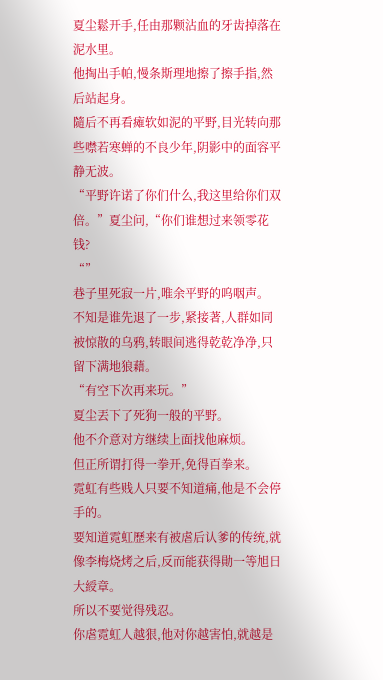夏尘鬆开手,任由那颗沾血的牙齿掉落在泥水里。
他掏出手帕,慢条斯理地擦了擦手指,然后站起身。
隨后不再看瘫软如泥的平野,目光转向那些噤若寒蝉的不良少年,阴影中的面容平静无波。
“平野许诺了你们什么,我这里给你们双倍。”夏尘问,“你们谁想过来领零花钱?
“”
巷子里死寂一片,唯余平野的呜咽声。
不知是谁先退了一步,紧接著,人群如同被惊散的乌鸦,转眼间逃得乾乾净净,只留下满地狼藉。
“有空下次再来玩。”
夏尘丟下了死狗一般的平野。
他不介意对方继续上面找他麻烦。
但正所谓打得一拳开,免得百拳来。
霓虹有些贱人只要不知道痛,他是不会停手的。
要知道霓虹歷来有被虐后认爹的传统,就像李梅烧烤之后,反而能获得勛一等旭日大綬章。
所以不要觉得残忍。
你虐霓虹人越狠,他对你越害怕,就越是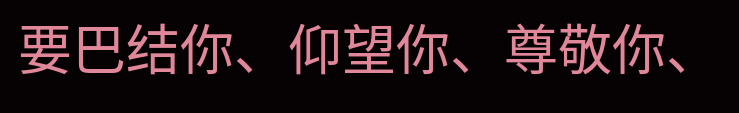要巴结你、仰望你、尊敬你、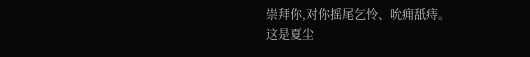崇拜你,对你摇尾乞怜、吮痈舐痔。
这是夏尘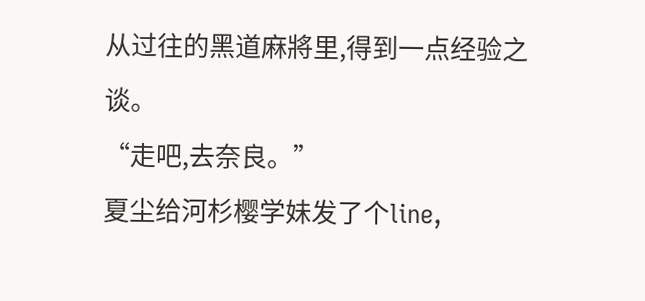从过往的黑道麻將里,得到一点经验之谈。
“走吧,去奈良。”
夏尘给河杉樱学妹发了个line,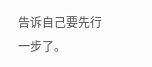告诉自己要先行一步了。